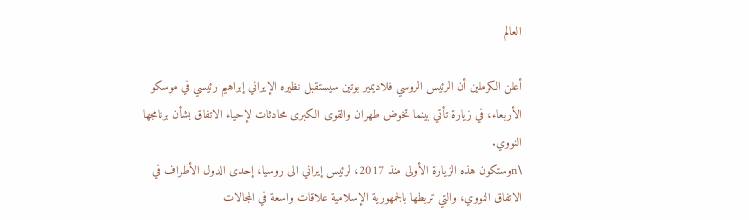العالم

أعلن الكرملين أن الرئيس الروسي فلاديمير بوتين سيستقبل نظيره الإيراني إبراهيم رئيسي في موسكو الأربعاء، في زيارة تأتي بينما تخوض طهران والقوى الكبرى محادثات لإحياء الاتفاق بشأن برنامجها النووي.
\nوستكون هذه الزيارة الأولى منذ 2017، لرئيس إيراني الى روسيا، إحدى الدول الأطراف في الاتفاق النووي، والتي تربطها بالجمهورية الإسلامية علاقات واسعة في المجالات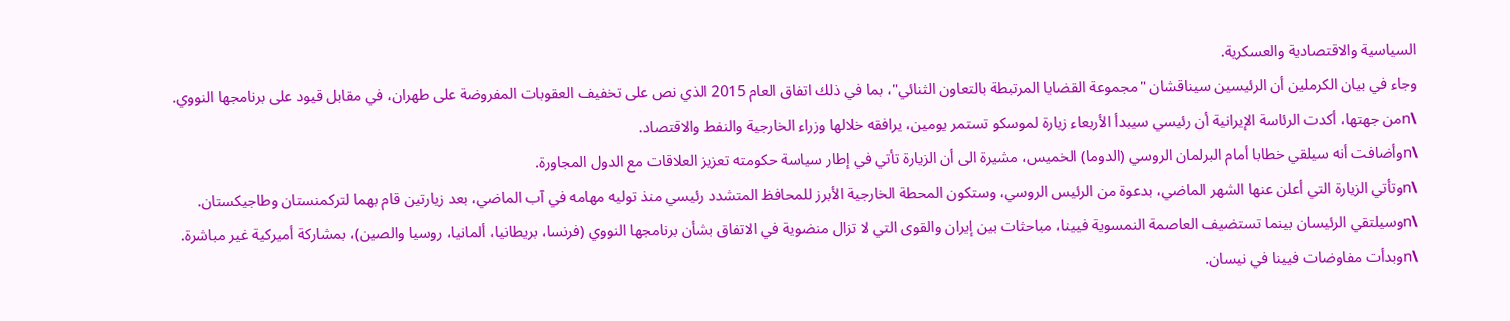السياسية والاقتصادية والعسكرية.
وجاء في بيان الكرملين أن الرئيسين سيناقشان "مجموعة القضايا المرتبطة بالتعاون الثنائي"، بما في ذلك اتفاق العام 2015 الذي نص على تخفيف العقوبات المفروضة على طهران، في مقابل قيود على برنامجها النووي.
\nمن جهتها، أكدت الرئاسة الإيرانية أن رئيسي سيبدأ الأربعاء زيارة لموسكو تستمر يومين، يرافقه خلالها وزراء الخارجية والنفط والاقتصاد.
\nوأضافت أنه سيلقي خطابا أمام البرلمان الروسي (الدوما) الخميس، مشيرة الى أن الزيارة تأتي في إطار سياسة حكومته تعزيز العلاقات مع الدول المجاورة.
\nوتأتي الزيارة التي أعلن عنها الشهر الماضي، بدعوة من الرئيس الروسي، وستكون المحطة الخارجية الأبرز للمحافظ المتشدد رئيسي منذ توليه مهامه في آب الماضي، بعد زيارتين قام بهما لتركمنستان وطاجيكستان.
\nوسيلتقي الرئيسان بينما تستضيف العاصمة النمسوية فيينا، مباحثات بين إيران والقوى التي لا تزال منضوية في الاتفاق بشأن برنامجها النووي (فرنسا، بريطانيا، ألمانيا، روسيا والصين)، بمشاركة أميركية غير مباشرة.
\nوبدأت مفاوضات فيينا في نيسان.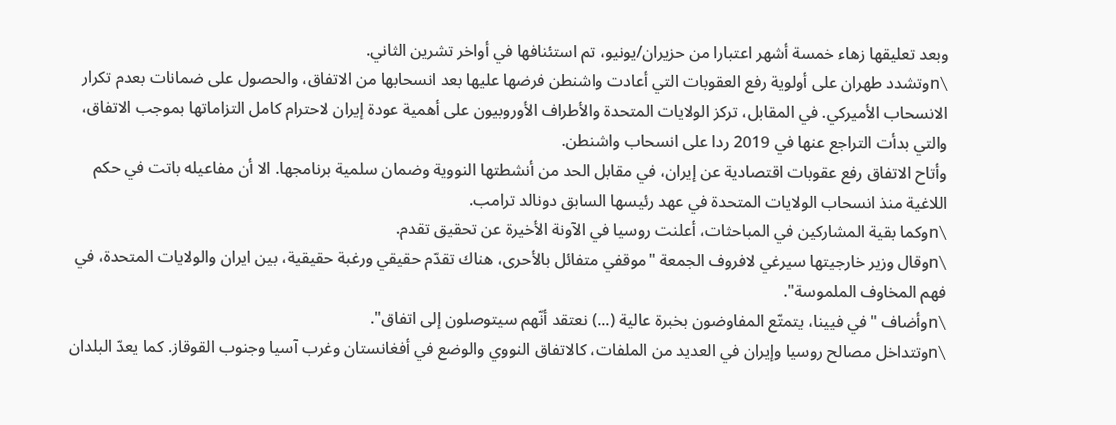وبعد تعليقها زهاء خمسة أشهر اعتبارا من حزيران/يونيو، تم استئنافها في أواخر تشرين الثاني.
\nوتشدد طهران على أولوية رفع العقوبات التي أعادت واشنطن فرضها عليها بعد انسحابها من الاتفاق، والحصول على ضمانات بعدم تكرار الانسحاب الأميركي. في المقابل، تركز الولايات المتحدة والأطراف الأوروبيون على أهمية عودة إيران لاحترام كامل التزاماتها بموجب الاتفاق، والتي بدأت التراجع عنها في 2019 ردا على انسحاب واشنطن.
وأتاح الاتفاق رفع عقوبات اقتصادية عن إيران، في مقابل الحد من أنشطتها النووية وضمان سلمية برنامجها. الا أن مفاعيله باتت في حكم اللاغية منذ انسحاب الولايات المتحدة في عهد رئيسها السابق دونالد ترامب.
\nوكما بقية المشاركين في المباحثات، أعلنت روسيا في الآونة الأخيرة عن تحقيق تقدم.
\nوقال وزير خارجيتها سيرغي لافروف الجمعة "موقفي متفائل بالأحرى، هناك تقدّم حقيقي ورغبة حقيقية، بين ايران والولايات المتحدة، في فهم المخاوف الملموسة".
\nوأضاف "في فيينا، يتمتّع المفاوضون بخبرة عالية (...) نعتقد أنّهم سيتوصلون إلى اتفاق".
\nوتتداخل مصالح روسيا وإيران في العديد من الملفات، كالاتفاق النووي والوضع في أفغانستان وغرب آسيا وجنوب القوقاز. كما يعدّ البلدان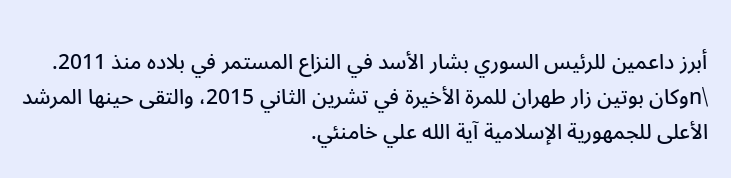أبرز داعمين للرئيس السوري بشار الأسد في النزاع المستمر في بلاده منذ 2011.
\nوكان بوتين زار طهران للمرة الأخيرة في تشرين الثاني 2015، والتقى حينها المرشد الأعلى للجمهورية الإسلامية آية الله علي خامنئي.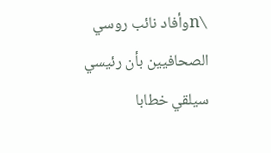\nوأفاد نائب روسي الصحافيين بأن رئيسي سيلقي خطابا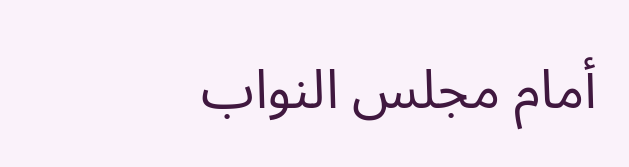أمام مجلس النواب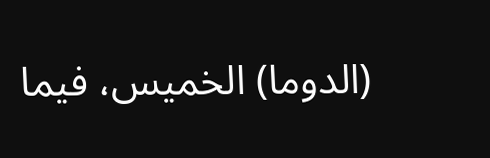(الدوما) الخميس، فيما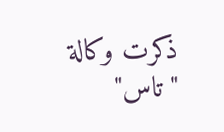ذكرت وكالة "تاس"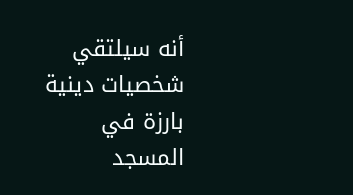أنه سيلتقي شخصيات دينية بارزة في المسجد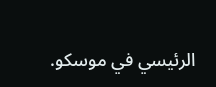الرئيسي في موسكو.